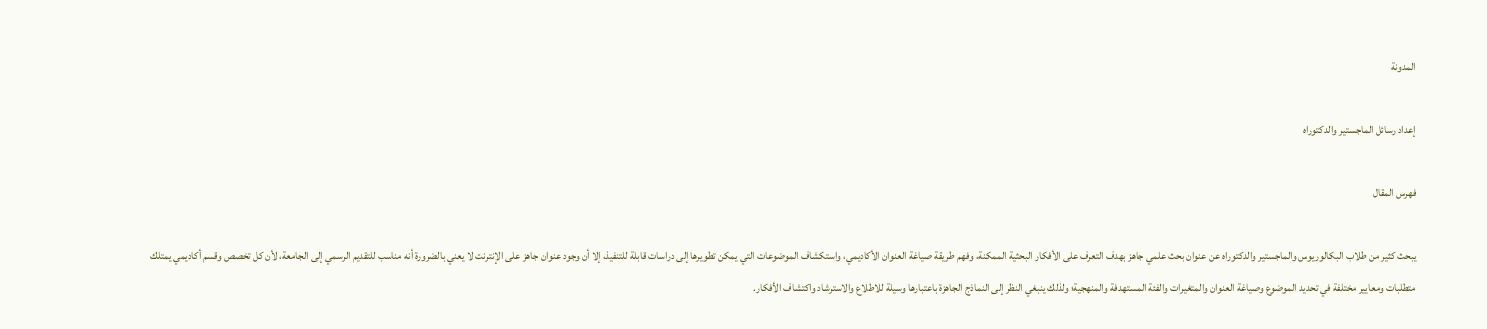المدونة

إعداد رسائل الماجستير والدكتوراه

فهرس المقال

يبحث كثير من طلاب البكالوريوس والماجستير والدكتوراه عن عنوان بحث علمي جاهز بهدف التعرف على الأفكار البحثية الممكنة، وفهم طريقة صياغة العنوان الأكاديمي، واستكشاف الموضوعات التي يمكن تطويرها إلى دراسات قابلة للتنفيذ، إلا أن وجود عنوان جاهز على الإنترنت لا يعني بالضرورة أنه مناسب للتقديم الرسمي إلى الجامعة، لأن كل تخصص وقسم أكاديمي يمتلك متطلبات ومعايير مختلفة في تحديد الموضوع وصياغة العنوان والمتغيرات والفئة المستهدفة والمنهجية؛ ولذلك ينبغي النظر إلى النماذج الجاهزة باعتبارها وسيلة للاطلاع والاسترشاد واكتشاف الأفكار.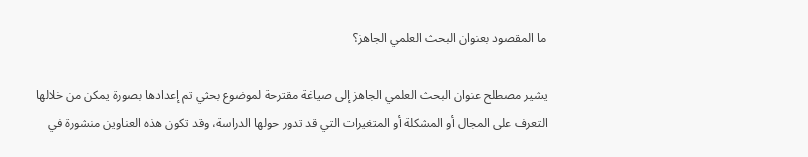ما المقصود بعنوان البحث العلمي الجاهز؟

يشير مصطلح عنوان البحث العلمي الجاهز إلى صياغة مقترحة لموضوع بحثي تم إعدادها بصورة يمكن من خلالها التعرف على المجال أو المشكلة أو المتغيرات التي قد تدور حولها الدراسة، وقد تكون هذه العناوين منشورة في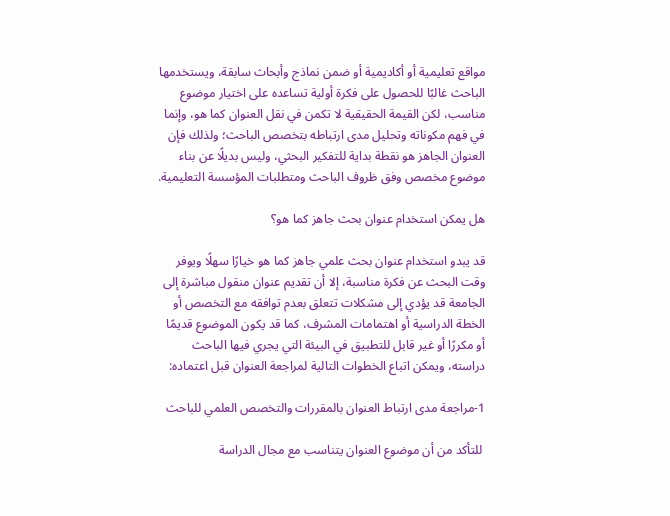مواقع تعليمية أو أكاديمية أو ضمن نماذج وأبحاث سابقة، ويستخدمها الباحث غالبًا للحصول على فكرة أولية تساعده على اختيار موضوع مناسب، لكن القيمة الحقيقية لا تكمن في نقل العنوان كما هو، وإنما في فهم مكوناته وتحليل مدى ارتباطه بتخصص الباحث؛ ولذلك فإن العنوان الجاهز هو نقطة بداية للتفكير البحثي، وليس بديلًا عن بناء موضوع مخصص وفق ظروف الباحث ومتطلبات المؤسسة التعليمية.

هل يمكن استخدام عنوان بحث جاهز كما هو؟

قد يبدو استخدام عنوان بحث علمي جاهز كما هو خيارًا سهلًا ويوفر وقت البحث عن فكرة مناسبة، إلا أن تقديم عنوان منقول مباشرة إلى الجامعة قد يؤدي إلى مشكلات تتعلق بعدم توافقه مع التخصص أو الخطة الدراسية أو اهتمامات المشرف، كما قد يكون الموضوع قديمًا أو مكررًا أو غير قابل للتطبيق في البيئة التي يجري فيها الباحث دراسته، ويمكن اتباع الخطوات التالية لمراجعة العنوان قبل اعتماده:

1-مراجعة مدى ارتباط العنوان بالمقررات والتخصص العلمي للباحث

 للتأكد من أن موضوع العنوان يتناسب مع مجال الدراسة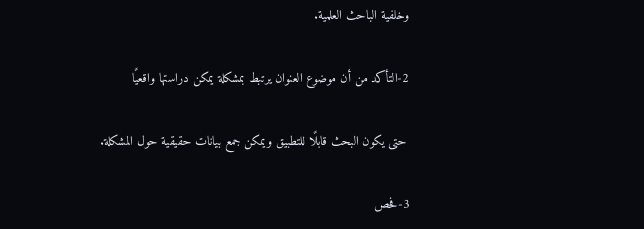وخلفية الباحث العلمية.

2-التأكد من أن موضوع العنوان يرتبط بمشكلة يمكن دراستها واقعيًا

 حتى يكون البحث قابلًا للتطبيق ويمكن جمع بيانات حقيقية حول المشكلة.

3-فحص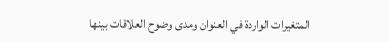المتغيرات الواردة في العنوان ومدى وضوح العلاقات بينها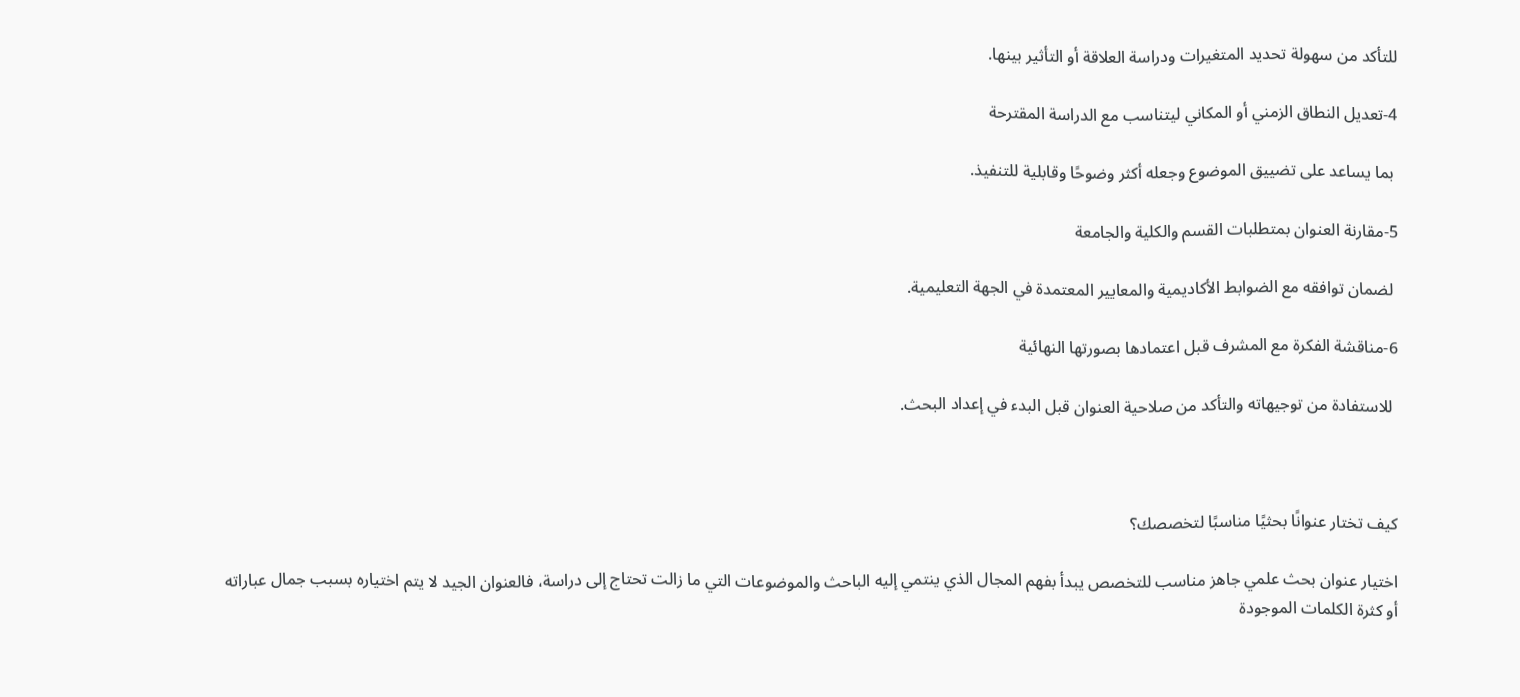للتأكد من سهولة تحديد المتغيرات ودراسة العلاقة أو التأثير بينها.

4-تعديل النطاق الزمني أو المكاني ليتناسب مع الدراسة المقترحة

 بما يساعد على تضييق الموضوع وجعله أكثر وضوحًا وقابلية للتنفيذ.

5-مقارنة العنوان بمتطلبات القسم والكلية والجامعة

 لضمان توافقه مع الضوابط الأكاديمية والمعايير المعتمدة في الجهة التعليمية.

6-مناقشة الفكرة مع المشرف قبل اعتمادها بصورتها النهائية

 للاستفادة من توجيهاته والتأكد من صلاحية العنوان قبل البدء في إعداد البحث.



كيف تختار عنوانًا بحثيًا مناسبًا لتخصصك؟

اختيار عنوان بحث علمي جاهز مناسب للتخصص يبدأ بفهم المجال الذي ينتمي إليه الباحث والموضوعات التي ما زالت تحتاج إلى دراسة، فالعنوان الجيد لا يتم اختياره بسبب جمال عباراته أو كثرة الكلمات الموجودة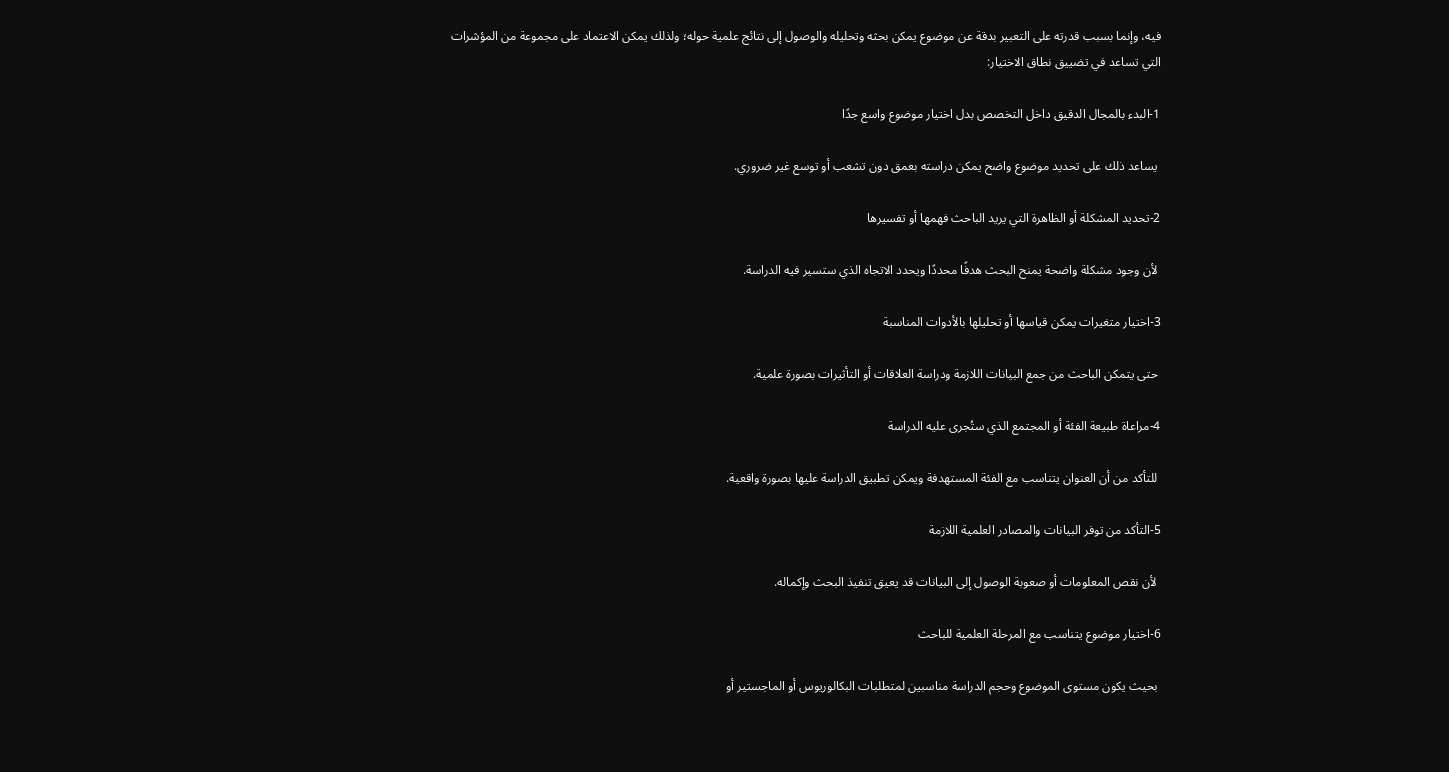فيه، وإنما بسبب قدرته على التعبير بدقة عن موضوع يمكن بحثه وتحليله والوصول إلى نتائج علمية حوله؛ ولذلك يمكن الاعتماد على مجموعة من المؤشرات التي تساعد في تضييق نطاق الاختيار:

1-البدء بالمجال الدقيق داخل التخصص بدل اختيار موضوع واسع جدًا

 يساعد ذلك على تحديد موضوع واضح يمكن دراسته بعمق دون تشعب أو توسع غير ضروري.

2-تحديد المشكلة أو الظاهرة التي يريد الباحث فهمها أو تفسيرها

 لأن وجود مشكلة واضحة يمنح البحث هدفًا محددًا ويحدد الاتجاه الذي ستسير فيه الدراسة.

3-اختيار متغيرات يمكن قياسها أو تحليلها بالأدوات المناسبة

 حتى يتمكن الباحث من جمع البيانات اللازمة ودراسة العلاقات أو التأثيرات بصورة علمية.

4-مراعاة طبيعة الفئة أو المجتمع الذي ستُجرى عليه الدراسة

 للتأكد من أن العنوان يتناسب مع الفئة المستهدفة ويمكن تطبيق الدراسة عليها بصورة واقعية.

5-التأكد من توفر البيانات والمصادر العلمية اللازمة

 لأن نقص المعلومات أو صعوبة الوصول إلى البيانات قد يعيق تنفيذ البحث وإكماله.

6-اختيار موضوع يتناسب مع المرحلة العلمية للباحث

 بحيث يكون مستوى الموضوع وحجم الدراسة مناسبين لمتطلبات البكالوريوس أو الماجستير أو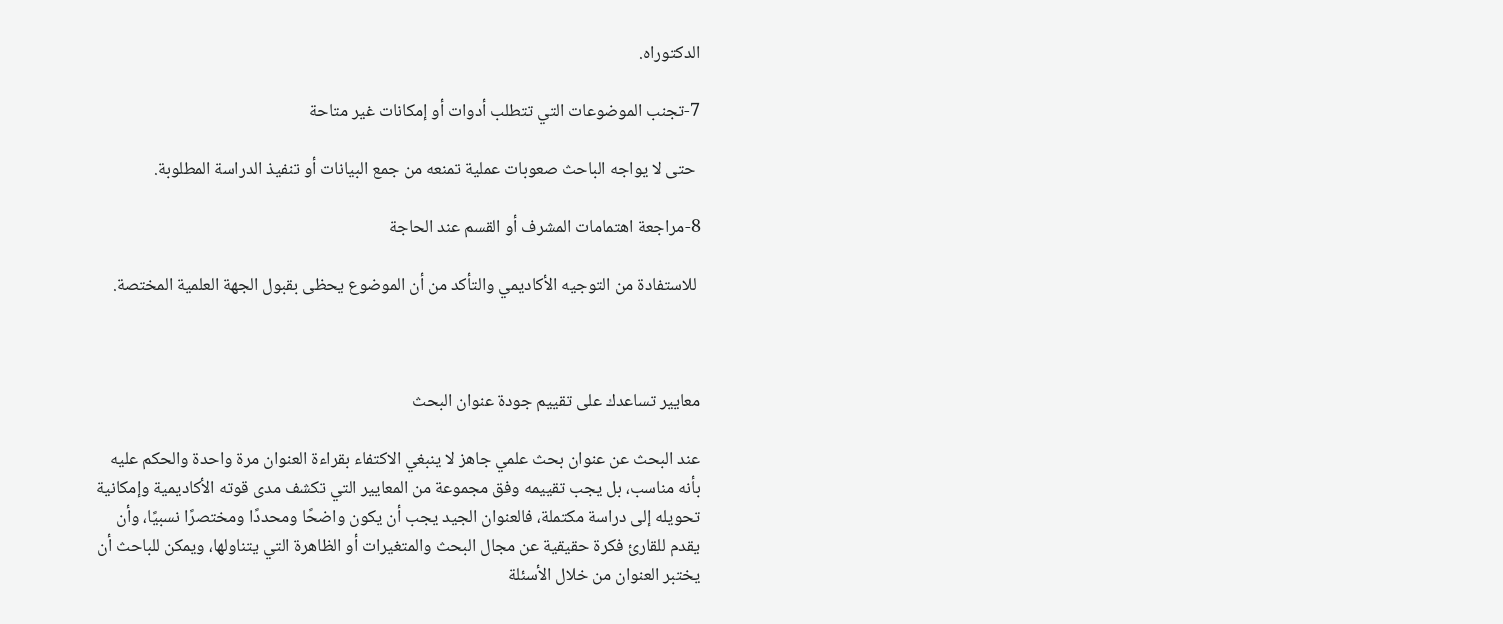الدكتوراه.

7-تجنب الموضوعات التي تتطلب أدوات أو إمكانات غير متاحة

 حتى لا يواجه الباحث صعوبات عملية تمنعه من جمع البيانات أو تنفيذ الدراسة المطلوبة.

8-مراجعة اهتمامات المشرف أو القسم عند الحاجة

 للاستفادة من التوجيه الأكاديمي والتأكد من أن الموضوع يحظى بقبول الجهة العلمية المختصة.



معايير تساعدك على تقييم جودة عنوان البحث

عند البحث عن عنوان بحث علمي جاهز لا ينبغي الاكتفاء بقراءة العنوان مرة واحدة والحكم عليه بأنه مناسب، بل يجب تقييمه وفق مجموعة من المعايير التي تكشف مدى قوته الأكاديمية وإمكانية تحويله إلى دراسة مكتملة، فالعنوان الجيد يجب أن يكون واضحًا ومحددًا ومختصرًا نسبيًا، وأن يقدم للقارئ فكرة حقيقية عن مجال البحث والمتغيرات أو الظاهرة التي يتناولها، ويمكن للباحث أن يختبر العنوان من خلال الأسئلة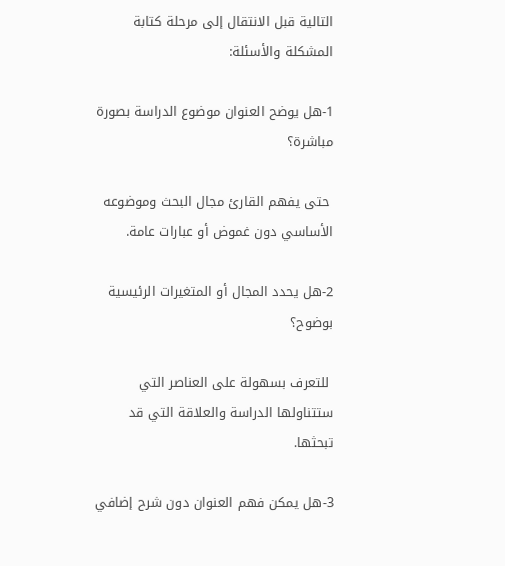التالية قبل الانتقال إلى مرحلة كتابة المشكلة والأسئلة:

1-هل يوضح العنوان موضوع الدراسة بصورة مباشرة؟

 حتى يفهم القارئ مجال البحث وموضوعه الأساسي دون غموض أو عبارات عامة.

2-هل يحدد المجال أو المتغيرات الرئيسية بوضوح؟

 للتعرف بسهولة على العناصر التي ستتناولها الدراسة والعلاقة التي قد تبحثها.

3-هل يمكن فهم العنوان دون شرح إضافي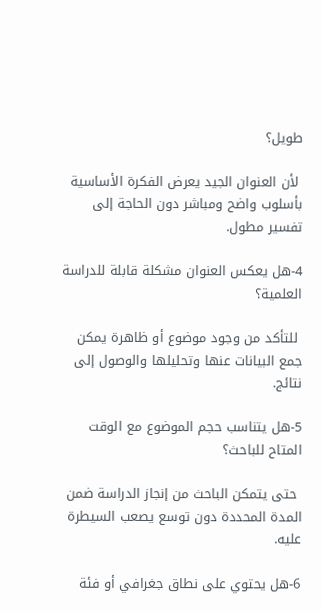طويل؟

 لأن العنوان الجيد يعرض الفكرة الأساسية بأسلوب واضح ومباشر دون الحاجة إلى تفسير مطول.

4-هل يعكس العنوان مشكلة قابلة للدراسة العلمية؟

 للتأكد من وجود موضوع أو ظاهرة يمكن جمع البيانات عنها وتحليلها والوصول إلى نتائج.

5-هل يتناسب حجم الموضوع مع الوقت المتاح للباحث؟

 حتى يتمكن الباحث من إنجاز الدراسة ضمن المدة المحددة دون توسع يصعب السيطرة عليه.

6-هل يحتوي على نطاق جغرافي أو فئة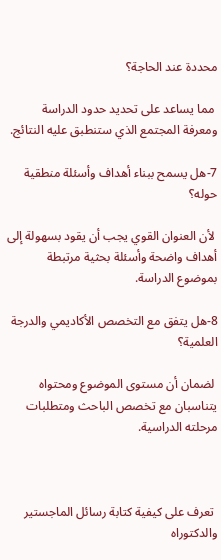محددة عند الحاجة؟

 مما يساعد على تحديد حدود الدراسة ومعرفة المجتمع الذي ستنطبق عليه النتائج.

7-هل يسمح ببناء أهداف وأسئلة منطقية حوله؟

 لأن العنوان القوي يجب أن يقود بسهولة إلى أهداف واضحة وأسئلة بحثية مرتبطة بموضوع الدراسة.

8-هل يتفق مع التخصص الأكاديمي والدرجة العلمية؟

 لضمان أن مستوى الموضوع ومحتواه يتناسبان مع تخصص الباحث ومتطلبات مرحلته الدراسية.



 تعرف على كيفية كتابة رسائل الماجستير والدكتوراه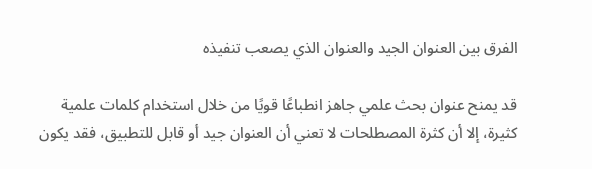الفرق بين العنوان الجيد والعنوان الذي يصعب تنفيذه

قد يمنح عنوان بحث علمي جاهز انطباعًا قويًا من خلال استخدام كلمات علمية كثيرة، إلا أن كثرة المصطلحات لا تعني أن العنوان جيد أو قابل للتطبيق، فقد يكون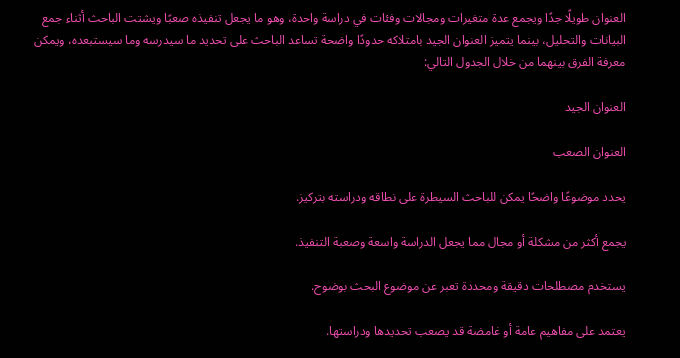العنوان طويلًا جدًا ويجمع عدة متغيرات ومجالات وفئات في دراسة واحدة، وهو ما يجعل تنفيذه صعبًا ويشتت الباحث أثناء جمع البيانات والتحليل، بينما يتميز العنوان الجيد بامتلاكه حدودًا واضحة تساعد الباحث على تحديد ما سيدرسه وما سيستبعده، ويمكن معرفة الفرق بينهما من خلال الجدول التالي:

العنوان الجيد

العنوان الصعب

يحدد موضوعًا واضحًا يمكن للباحث السيطرة على نطاقه ودراسته بتركيز.

يجمع أكثر من مشكلة أو مجال مما يجعل الدراسة واسعة وصعبة التنفيذ.

يستخدم مصطلحات دقيقة ومحددة تعبر عن موضوع البحث بوضوح.

يعتمد على مفاهيم عامة أو غامضة قد يصعب تحديدها ودراستها.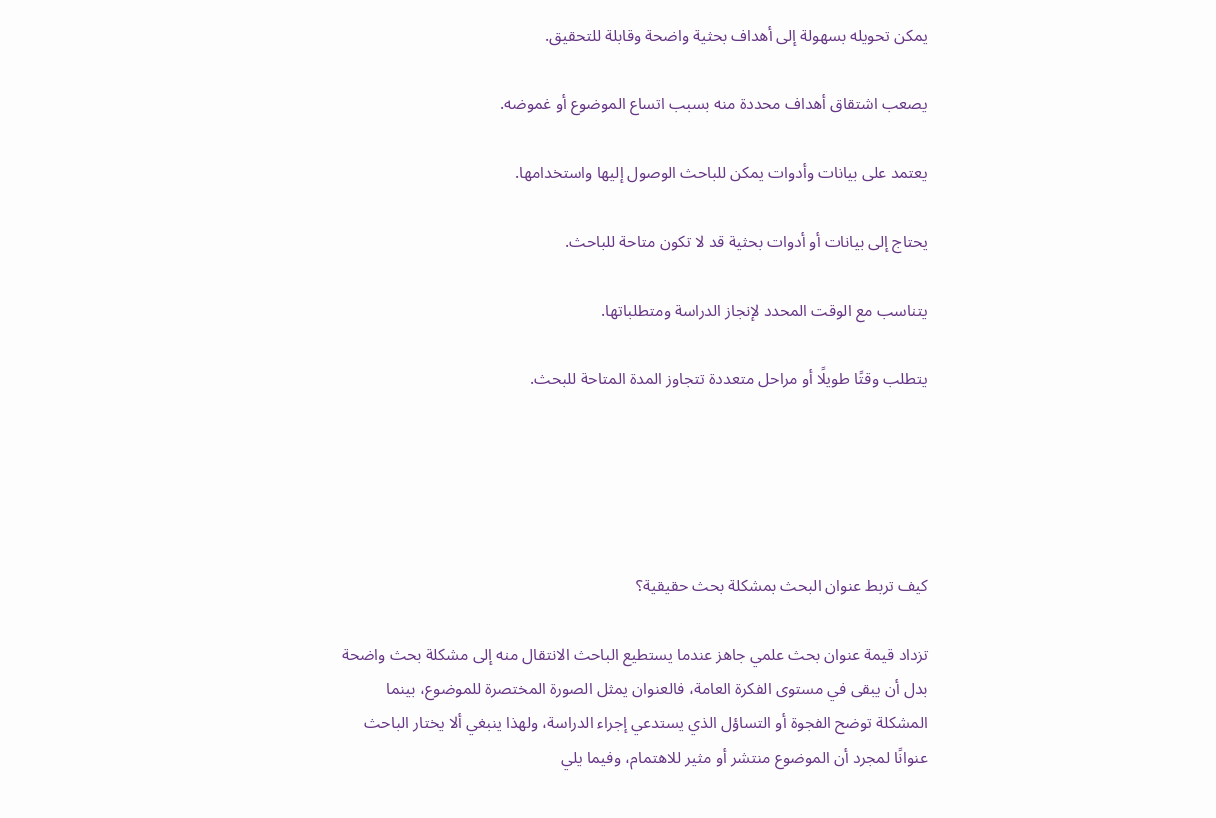يمكن تحويله بسهولة إلى أهداف بحثية واضحة وقابلة للتحقيق.

يصعب اشتقاق أهداف محددة منه بسبب اتساع الموضوع أو غموضه.

يعتمد على بيانات وأدوات يمكن للباحث الوصول إليها واستخدامها.

يحتاج إلى بيانات أو أدوات بحثية قد لا تكون متاحة للباحث.

يتناسب مع الوقت المحدد لإنجاز الدراسة ومتطلباتها.

يتطلب وقتًا طويلًا أو مراحل متعددة تتجاوز المدة المتاحة للبحث.





كيف تربط عنوان البحث بمشكلة بحث حقيقية؟

تزداد قيمة عنوان بحث علمي جاهز عندما يستطيع الباحث الانتقال منه إلى مشكلة بحث واضحة بدل أن يبقى في مستوى الفكرة العامة، فالعنوان يمثل الصورة المختصرة للموضوع، بينما المشكلة توضح الفجوة أو التساؤل الذي يستدعي إجراء الدراسة، ولهذا ينبغي ألا يختار الباحث عنوانًا لمجرد أن الموضوع منتشر أو مثير للاهتمام، وفيما يلي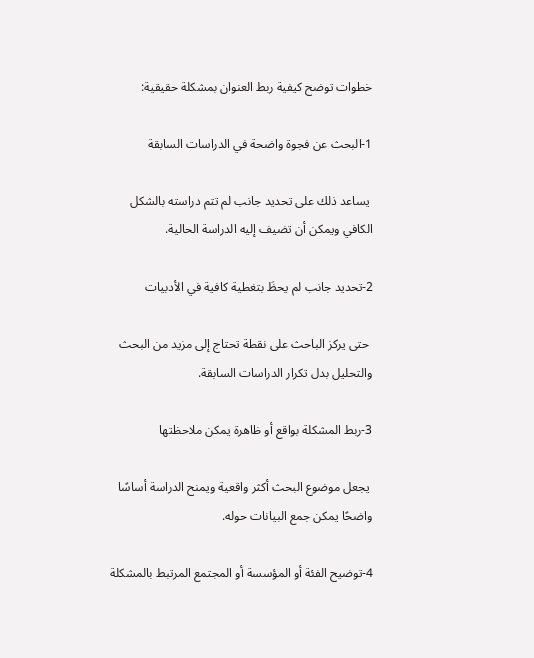خطوات توضح كيفية ربط العنوان بمشكلة حقيقية:

1-البحث عن فجوة واضحة في الدراسات السابقة

 يساعد ذلك على تحديد جانب لم تتم دراسته بالشكل الكافي ويمكن أن تضيف إليه الدراسة الحالية.

2-تحديد جانب لم يحظَ بتغطية كافية في الأدبيات

 حتى يركز الباحث على نقطة تحتاج إلى مزيد من البحث والتحليل بدل تكرار الدراسات السابقة.

3-ربط المشكلة بواقع أو ظاهرة يمكن ملاحظتها

 يجعل موضوع البحث أكثر واقعية ويمنح الدراسة أساسًا واضحًا يمكن جمع البيانات حوله.

4-توضيح الفئة أو المؤسسة أو المجتمع المرتبط بالمشكلة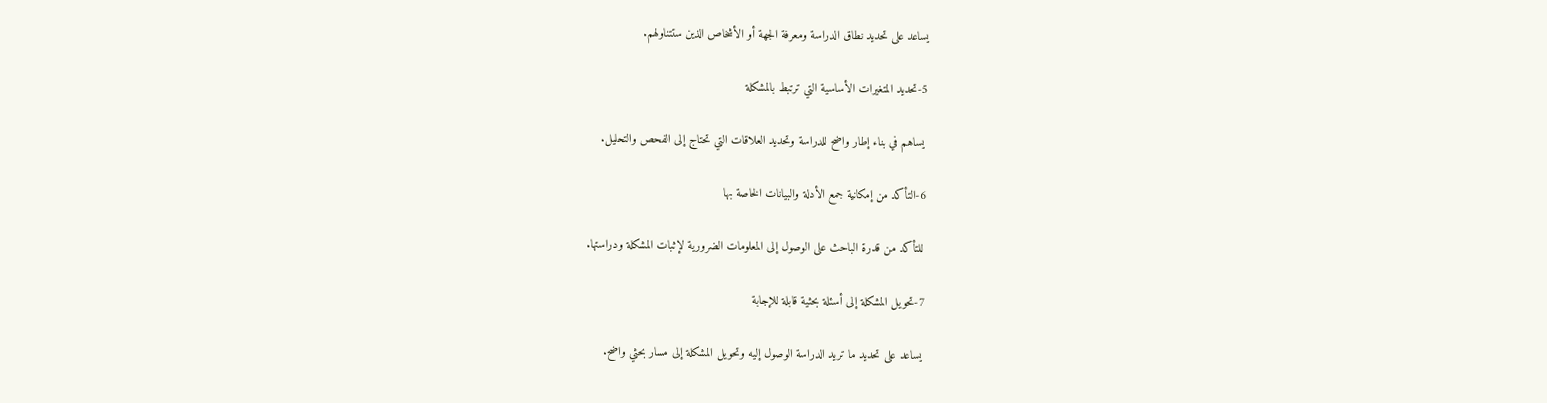يساعد على تحديد نطاق الدراسة ومعرفة الجهة أو الأشخاص الذين ستتناولهم.

5-تحديد المتغيرات الأساسية التي ترتبط بالمشكلة

 يساهم في بناء إطار واضح للدراسة وتحديد العلاقات التي تحتاج إلى الفحص والتحليل.

6-التأكد من إمكانية جمع الأدلة والبيانات الخاصة بها

 للتأكد من قدرة الباحث على الوصول إلى المعلومات الضرورية لإثبات المشكلة ودراستها.

7-تحويل المشكلة إلى أسئلة بحثية قابلة للإجابة

 يساعد على تحديد ما تريد الدراسة الوصول إليه وتحويل المشكلة إلى مسار بحثي واضح.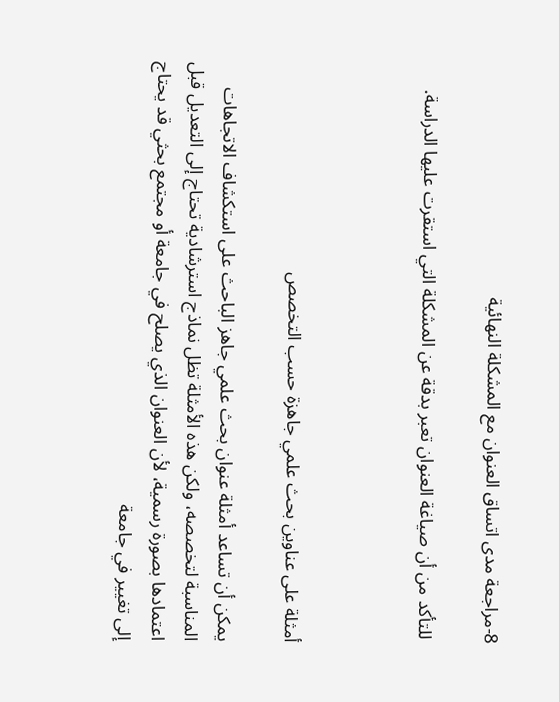8-مراجعة مدى اتساق العنوان مع المشكلة النهائية

 للتأكد من أن صياغة العنوان تعبر بدقة عن المشكلة التي استقرت عليها الدراسة.



أمثلة على عناوين بحث علمي جاهزة حسب التخصص

يمكن أن تساعد أمثلة عنوان بحث علمي جاهز الباحث على استكشاف الاتجاهات المناسبة لتخصصه، ولكن هذه الأمثلة تظل نماذج استرشادية تحتاج إلى التعديل قبل اعتمادها بصورة رسمية، لأن العنوان الذي يصلح في جامعة أو مجتمع بحثي قد يحتاج إلى تغيير في جامعة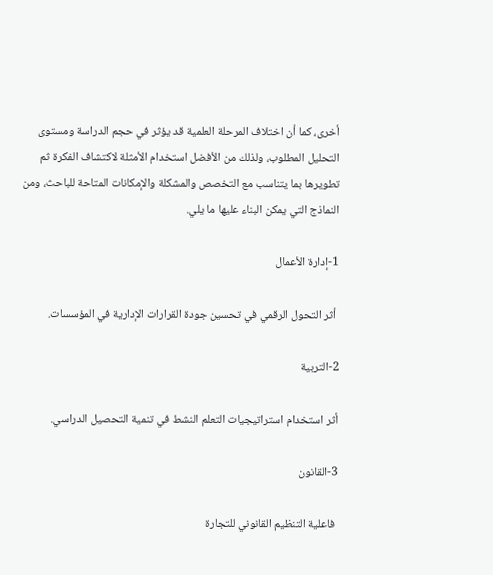أخرى، كما أن اختلاف المرحلة العلمية قد يؤثر في حجم الدراسة ومستوى التحليل المطلوب، ولذلك من الأفضل استخدام الأمثلة لاكتشاف الفكرة ثم تطويرها بما يتناسب مع التخصص والمشكلة والإمكانات المتاحة للباحث، ومن النماذج التي يمكن البناء عليها ما يلي.

1-إدارة الأعمال

 أثر التحول الرقمي في تحسين جودة القرارات الإدارية في المؤسسات.

2-التربية

أثر استخدام استراتيجيات التعلم النشط في تنمية التحصيل الدراسي.

3-القانون

 فاعلية التنظيم القانوني للتجارة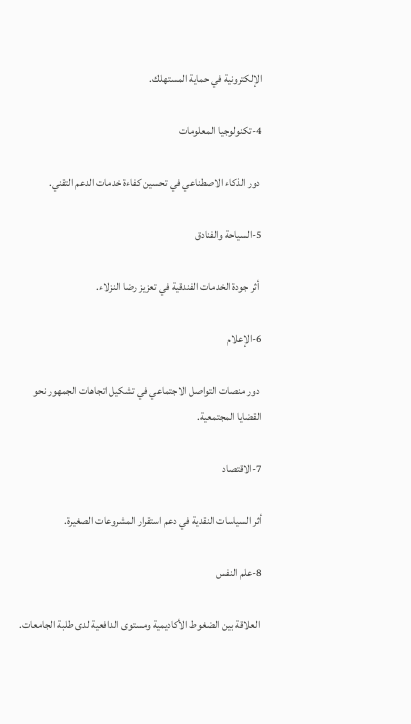الإلكترونية في حماية المستهلك.

4-تكنولوجيا المعلومات

 دور الذكاء الاصطناعي في تحسين كفاءة خدمات الدعم التقني.

5-السياحة والفنادق

 أثر جودة الخدمات الفندقية في تعزيز رضا النزلاء.

6-الإعلام

 دور منصات التواصل الاجتماعي في تشكيل اتجاهات الجمهور نحو القضايا المجتمعية.

7-الاقتصاد

أثر السياسات النقدية في دعم استقرار المشروعات الصغيرة.

8-علم النفس

 العلاقة بين الضغوط الأكاديمية ومستوى الدافعية لدى طلبة الجامعات.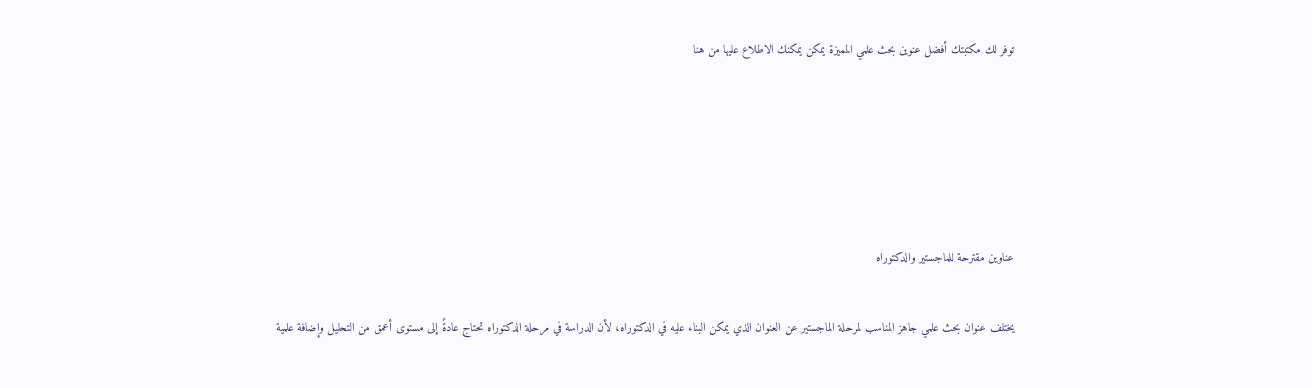توفر لك مكتبتك أفضل عنوين بحث علمي المميزة يمكن يمكنك الاطلاع عليها من هنا





عناوين مقترحة للماجستير والدكتوراه

يختلف عنوان بحث علمي جاهز المناسب لمرحلة الماجستير عن العنوان الذي يمكن البناء عليه في الدكتوراه، لأن الدراسة في مرحلة الدكتوراه تحتاج عادةً إلى مستوى أعمق من التحليل وإضافة علمية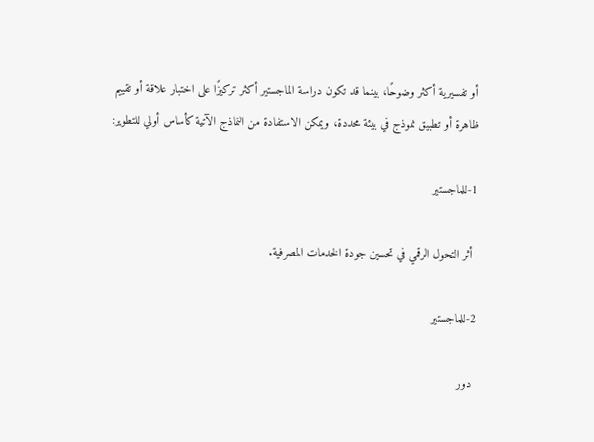أو تفسيرية أكثر وضوحًا، بينما قد تكون دراسة الماجستير أكثر تركيزًا على اختبار علاقة أو تقييم ظاهرة أو تطبيق نموذج في بيئة محددة، ويمكن الاستفادة من النماذج الآتية كأساس أولي للتطوير:

1-للماجستير

 أثر التحول الرقمي في تحسين جودة الخدمات المصرفية.

2-للماجستير

 دور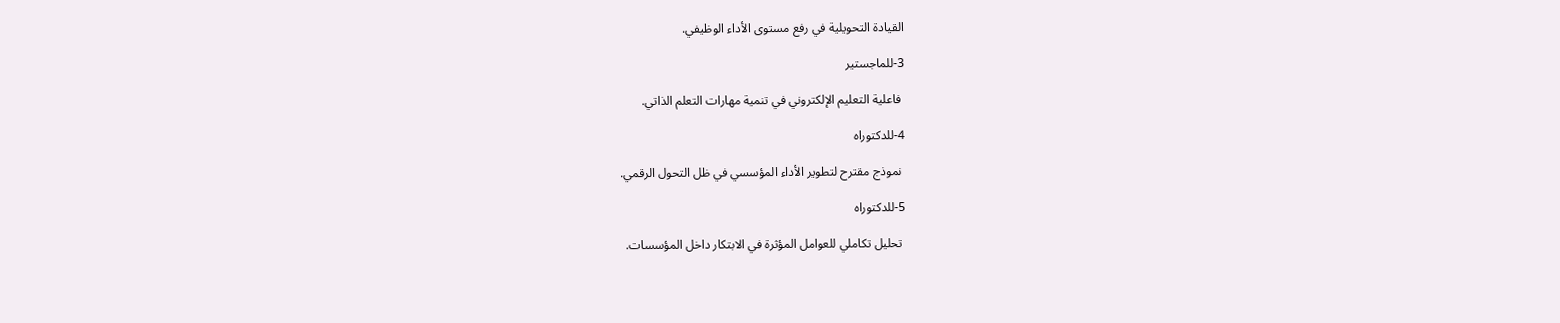القيادة التحويلية في رفع مستوى الأداء الوظيفي.

3-للماجستير

 فاعلية التعليم الإلكتروني في تنمية مهارات التعلم الذاتي.

4-للدكتوراه

 نموذج مقترح لتطوير الأداء المؤسسي في ظل التحول الرقمي.

5-للدكتوراه

 تحليل تكاملي للعوامل المؤثرة في الابتكار داخل المؤسسات.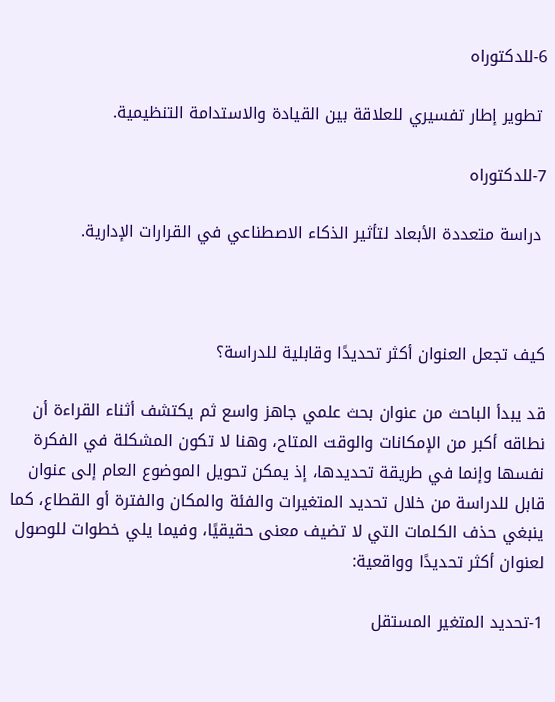6-للدكتوراه

 تطوير إطار تفسيري للعلاقة بين القيادة والاستدامة التنظيمية.

7-للدكتوراه

 دراسة متعددة الأبعاد لتأثير الذكاء الاصطناعي في القرارات الإدارية.



كيف تجعل العنوان أكثر تحديدًا وقابلية للدراسة؟

قد يبدأ الباحث من عنوان بحث علمي جاهز واسع ثم يكتشف أثناء القراءة أن نطاقه أكبر من الإمكانات والوقت المتاح، وهنا لا تكون المشكلة في الفكرة نفسها وإنما في طريقة تحديدها، إذ يمكن تحويل الموضوع العام إلى عنوان قابل للدراسة من خلال تحديد المتغيرات والفئة والمكان والفترة أو القطاع، كما ينبغي حذف الكلمات التي لا تضيف معنى حقيقيًا، وفيما يلي خطوات للوصول لعنوان أكثر تحديدًا وواقعية:

1-تحديد المتغير المستقل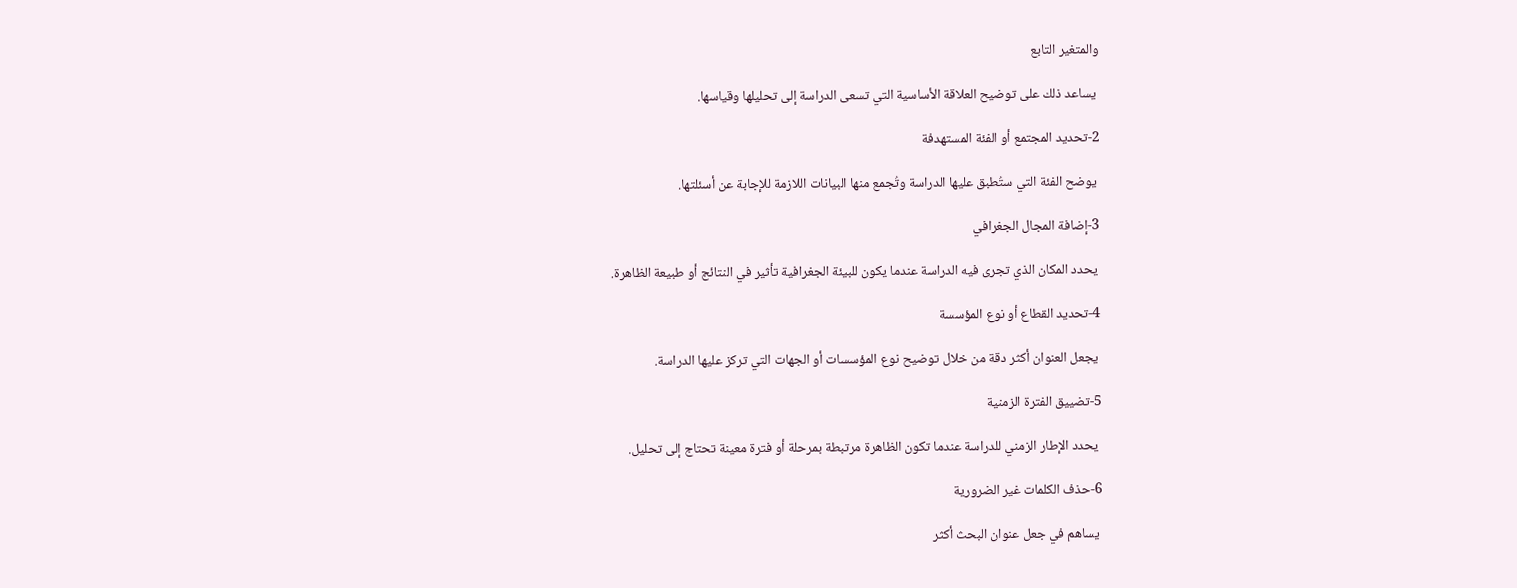والمتغير التابع

 يساعد ذلك على توضيح العلاقة الأساسية التي تسعى الدراسة إلى تحليلها وقياسها.

2-تحديد المجتمع أو الفئة المستهدفة

 يوضح الفئة التي ستُطبق عليها الدراسة وتُجمع منها البيانات اللازمة للإجابة عن أسئلتها.

3-إضافة المجال الجغرافي

 يحدد المكان الذي تجرى فيه الدراسة عندما يكون للبيئة الجغرافية تأثير في النتائج أو طبيعة الظاهرة.

4-تحديد القطاع أو نوع المؤسسة

 يجعل العنوان أكثر دقة من خلال توضيح نوع المؤسسات أو الجهات التي تركز عليها الدراسة.

5-تضييق الفترة الزمنية

 يحدد الإطار الزمني للدراسة عندما تكون الظاهرة مرتبطة بمرحلة أو فترة معينة تحتاج إلى تحليل.

6-حذف الكلمات غير الضرورية

 يساهم في جعل عنوان البحث أكثر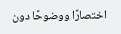اختصارًا ووضوحًا دون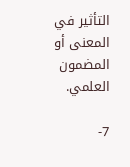التأثير في المعنى أو المضمون العلمي.

7-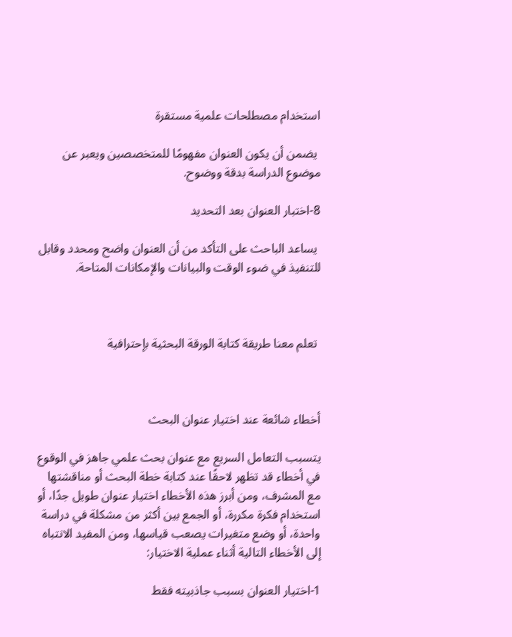استخدام مصطلحات علمية مستقرة

 يضمن أن يكون العنوان مفهومًا للمتخصصين ويعبر عن موضوع الدراسة بدقة ووضوح.

8-اختبار العنوان بعد التحديد

 يساعد الباحث على التأكد من أن العنوان واضح ومحدد وقابل للتنفيذ في ضوء الوقت والبيانات والإمكانات المتاحة.



 تعلم معنا طريقة كتابة الورقة البحثية بإحترافية



أخطاء شائعة عند اختيار عنوان البحث

يتسبب التعامل السريع مع عنوان بحث علمي جاهز في الوقوع في أخطاء قد تظهر لاحقًا عند كتابة خطة البحث أو مناقشتها مع المشرف، ومن أبرز هذه الأخطاء اختيار عنوان طويل جدًا، أو استخدام فكرة مكررة، أو الجمع بين أكثر من مشكلة في دراسة واحدة، أو وضع متغيرات يصعب قياسها، ومن المفيد الانتباه إلى الأخطاء التالية أثناء عملية الاختيار:

1-اختيار العنوان بسبب جاذبيته فقط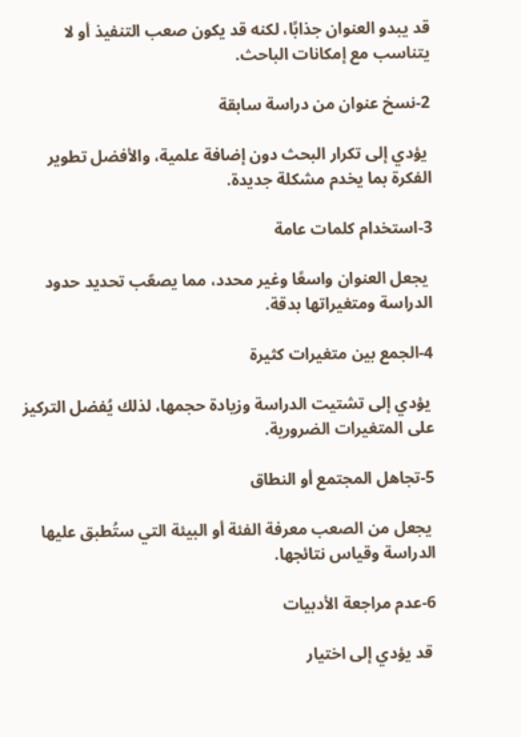قد يبدو العنوان جذابًا، لكنه قد يكون صعب التنفيذ أو لا يتناسب مع إمكانات الباحث.

2-نسخ عنوان من دراسة سابقة

 يؤدي إلى تكرار البحث دون إضافة علمية، والأفضل تطوير الفكرة بما يخدم مشكلة جديدة.

3-استخدام كلمات عامة

 يجعل العنوان واسعًا وغير محدد، مما يصعّب تحديد حدود الدراسة ومتغيراتها بدقة.

4-الجمع بين متغيرات كثيرة

 يؤدي إلى تشتيت الدراسة وزيادة حجمها، لذلك يُفضل التركيز على المتغيرات الضرورية.

5-تجاهل المجتمع أو النطاق

 يجعل من الصعب معرفة الفئة أو البيئة التي ستُطبق عليها الدراسة وقياس نتائجها.

6-عدم مراجعة الأدبيات

 قد يؤدي إلى اختيار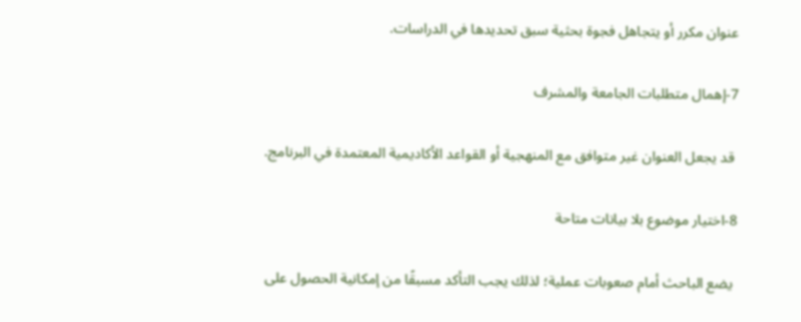عنوان مكرر أو يتجاهل فجوة بحثية سبق تحديدها في الدراسات.

7-إهمال متطلبات الجامعة والمشرف

 قد يجعل العنوان غير متوافق مع المنهجية أو القواعد الأكاديمية المعتمدة في البرنامج.

8-اختيار موضوع بلا بيانات متاحة

 يضع الباحث أمام صعوبات عملية؛ لذلك يجب التأكد مسبقًا من إمكانية الحصول على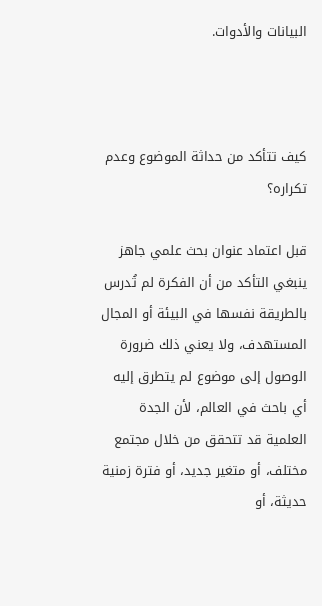البيانات والأدوات.



كيف تتأكد من حداثة الموضوع وعدم تكراره؟

قبل اعتماد عنوان بحث علمي جاهز ينبغي التأكد من أن الفكرة لم تُدرس بالطريقة نفسها في البيئة أو المجال المستهدف، ولا يعني ذلك ضرورة الوصول إلى موضوع لم يتطرق إليه أي باحث في العالم، لأن الجدة العلمية قد تتحقق من خلال مجتمع مختلف، أو متغير جديد، أو فترة زمنية حديثة، أو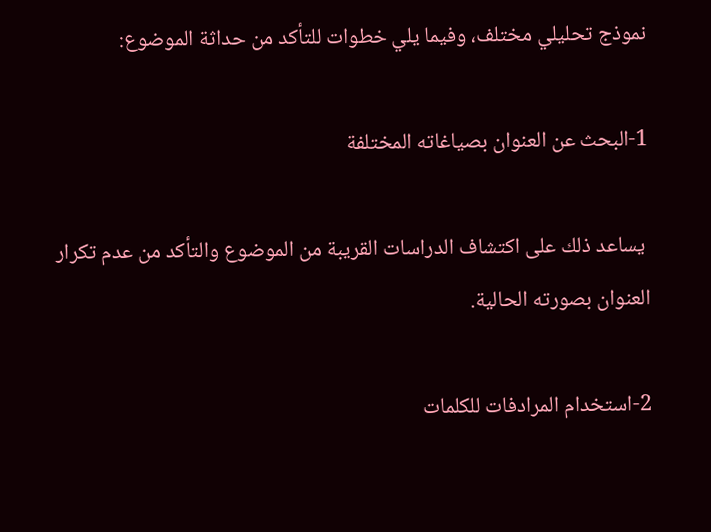نموذج تحليلي مختلف، وفيما يلي خطوات للتأكد من حداثة الموضوع:

1-البحث عن العنوان بصياغاته المختلفة

 يساعد ذلك على اكتشاف الدراسات القريبة من الموضوع والتأكد من عدم تكرار العنوان بصورته الحالية.

2-استخدام المرادفات للكلمات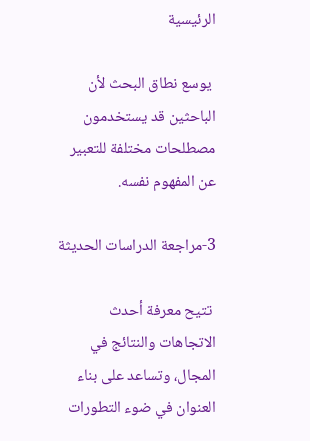الرئيسية

 يوسع نطاق البحث لأن الباحثين قد يستخدمون مصطلحات مختلفة للتعبير عن المفهوم نفسه.

3-مراجعة الدراسات الحديثة

 تتيح معرفة أحدث الاتجاهات والنتائج في المجال، وتساعد على بناء العنوان في ضوء التطورات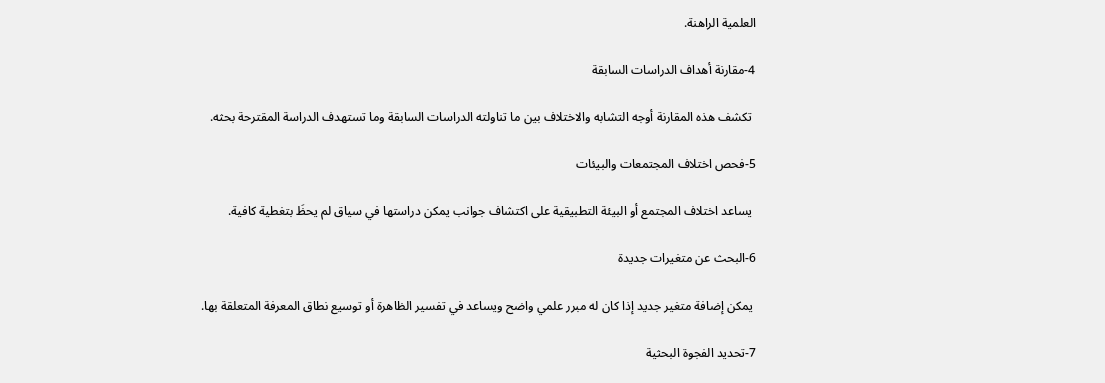العلمية الراهنة.

4-مقارنة أهداف الدراسات السابقة

 تكشف هذه المقارنة أوجه التشابه والاختلاف بين ما تناولته الدراسات السابقة وما تستهدف الدراسة المقترحة بحثه.

5-فحص اختلاف المجتمعات والبيئات

 يساعد اختلاف المجتمع أو البيئة التطبيقية على اكتشاف جوانب يمكن دراستها في سياق لم يحظَ بتغطية كافية.

6-البحث عن متغيرات جديدة

 يمكن إضافة متغير جديد إذا كان له مبرر علمي واضح ويساعد في تفسير الظاهرة أو توسيع نطاق المعرفة المتعلقة بها.

7-تحديد الفجوة البحثية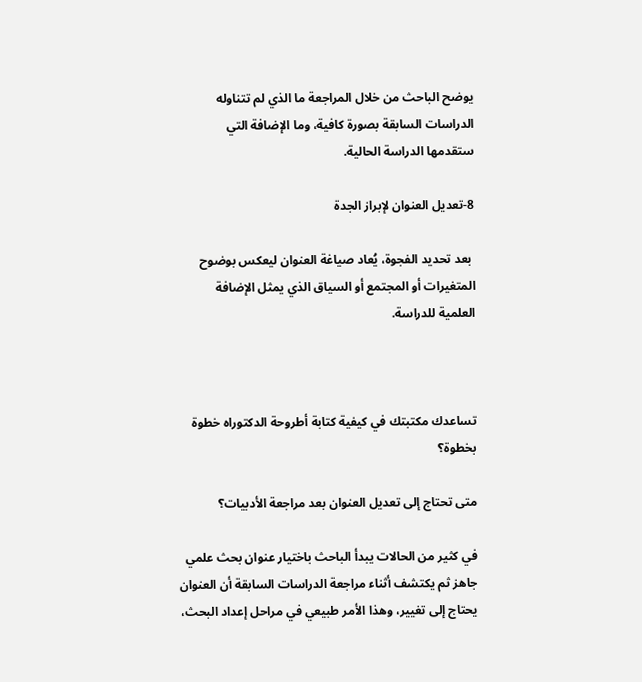يوضح الباحث من خلال المراجعة ما الذي لم تتناوله الدراسات السابقة بصورة كافية، وما الإضافة التي ستقدمها الدراسة الحالية.

8-تعديل العنوان لإبراز الجدة

 بعد تحديد الفجوة، يُعاد صياغة العنوان ليعكس بوضوح المتغيرات أو المجتمع أو السياق الذي يمثل الإضافة العلمية للدراسة.



تساعدك مكتبتك في كيفية كتابة أطروحة الدكتوراه خطوة بخطوة؟

متى تحتاج إلى تعديل العنوان بعد مراجعة الأدبيات؟

في كثير من الحالات يبدأ الباحث باختيار عنوان بحث علمي جاهز ثم يكتشف أثناء مراجعة الدراسات السابقة أن العنوان يحتاج إلى تغيير، وهذا الأمر طبيعي في مراحل إعداد البحث،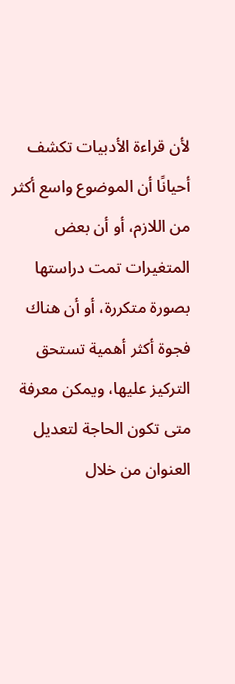لأن قراءة الأدبيات تكشف أحيانًا أن الموضوع واسع أكثر من اللازم، أو أن بعض المتغيرات تمت دراستها بصورة متكررة، أو أن هناك فجوة أكثر أهمية تستحق التركيز عليها، ويمكن معرفة متى تكون الحاجة لتعديل العنوان من خلال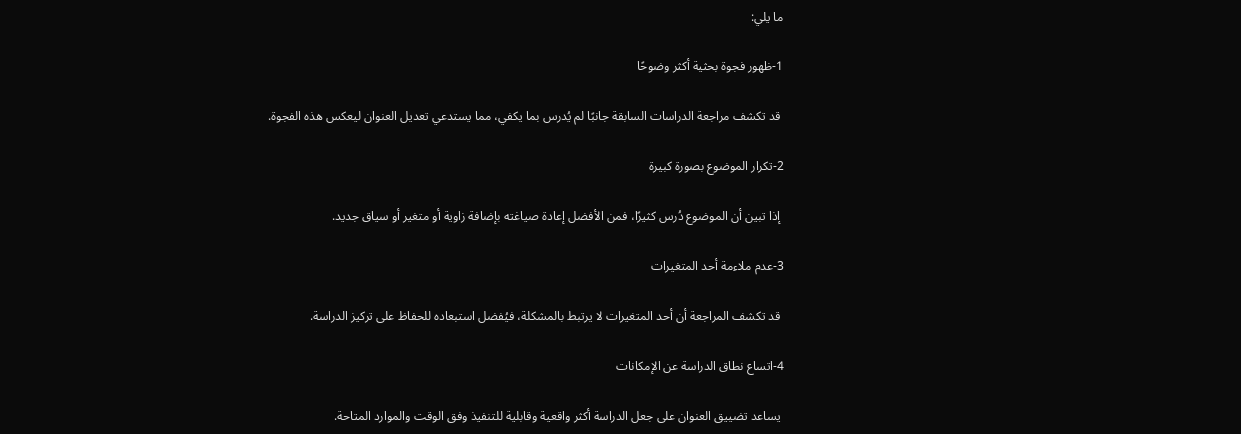ما يلي:

1-ظهور فجوة بحثية أكثر وضوحًا

 قد تكشف مراجعة الدراسات السابقة جانبًا لم يُدرس بما يكفي، مما يستدعي تعديل العنوان ليعكس هذه الفجوة.

2-تكرار الموضوع بصورة كبيرة

 إذا تبين أن الموضوع دُرس كثيرًا، فمن الأفضل إعادة صياغته بإضافة زاوية أو متغير أو سياق جديد.

3-عدم ملاءمة أحد المتغيرات

 قد تكشف المراجعة أن أحد المتغيرات لا يرتبط بالمشكلة، فيُفضل استبعاده للحفاظ على تركيز الدراسة.

4-اتساع نطاق الدراسة عن الإمكانات

 يساعد تضييق العنوان على جعل الدراسة أكثر واقعية وقابلية للتنفيذ وفق الوقت والموارد المتاحة.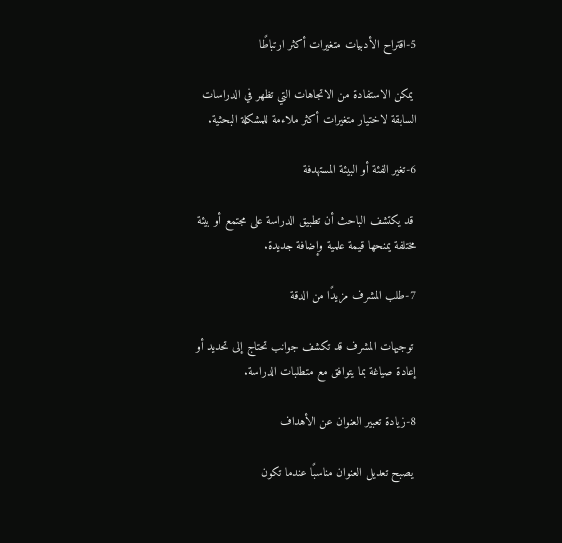5-اقتراح الأدبيات متغيرات أكثر ارتباطًا

 يمكن الاستفادة من الاتجاهات التي تظهر في الدراسات السابقة لاختيار متغيرات أكثر ملاءمة للمشكلة البحثية.

6-تغير الفئة أو البيئة المستهدفة

 قد يكتشف الباحث أن تطبيق الدراسة على مجتمع أو بيئة مختلفة يمنحها قيمة علمية وإضافة جديدة.

7-طلب المشرف مزيدًا من الدقة

 توجيهات المشرف قد تكشف جوانب تحتاج إلى تحديد أو إعادة صياغة بما يتوافق مع متطلبات الدراسة.

8-زيادة تعبير العنوان عن الأهداف

 يصبح تعديل العنوان مناسبًا عندما تكون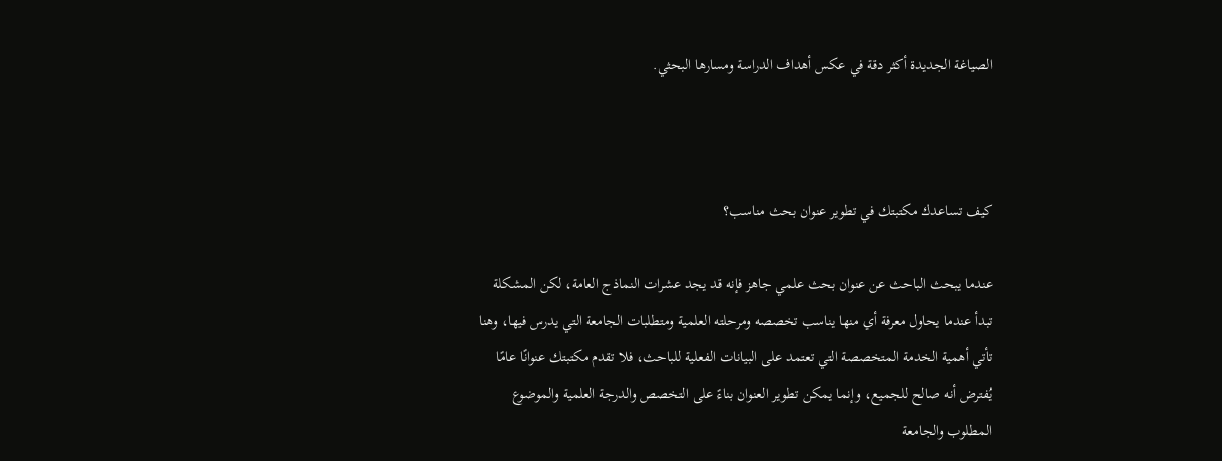الصياغة الجديدة أكثر دقة في عكس أهداف الدراسة ومسارها البحثي.



كيف تساعدك مكتبتك في تطوير عنوان بحث مناسب؟

عندما يبحث الباحث عن عنوان بحث علمي جاهز فإنه قد يجد عشرات النماذج العامة، لكن المشكلة تبدأ عندما يحاول معرفة أي منها يناسب تخصصه ومرحلته العلمية ومتطلبات الجامعة التي يدرس فيها، وهنا تأتي أهمية الخدمة المتخصصة التي تعتمد على البيانات الفعلية للباحث، فلا تقدم مكتبتك عنوانًا عامًا يُفترض أنه صالح للجميع، وإنما يمكن تطوير العنوان بناءً على التخصص والدرجة العلمية والموضوع المطلوب والجامعة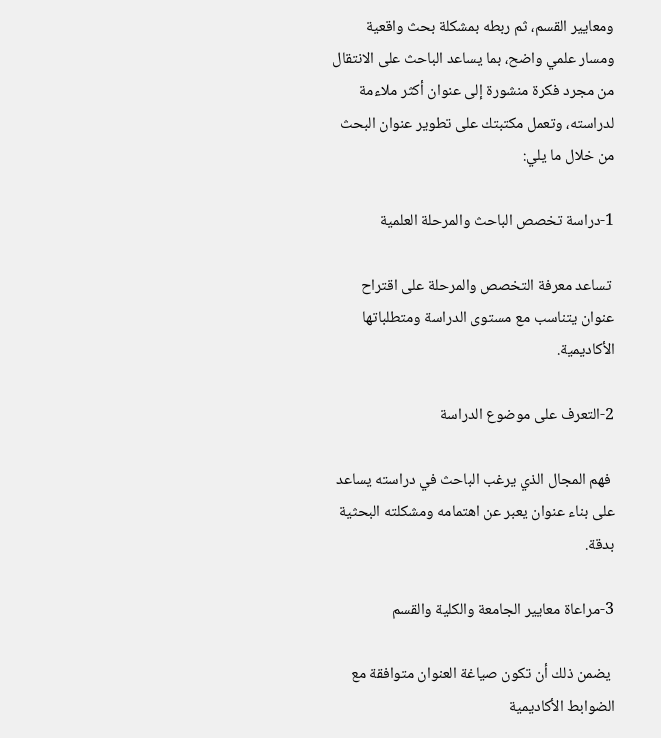ومعايير القسم، ثم ربطه بمشكلة بحث واقعية ومسار علمي واضح، بما يساعد الباحث على الانتقال من مجرد فكرة منشورة إلى عنوان أكثر ملاءمة لدراسته، وتعمل مكتبتك على تطوير عنوان البحث من خلال ما يلي:

1-دراسة تخصص الباحث والمرحلة العلمية

 تساعد معرفة التخصص والمرحلة على اقتراح عنوان يتناسب مع مستوى الدراسة ومتطلباتها الأكاديمية.

2-التعرف على موضوع الدراسة

 فهم المجال الذي يرغب الباحث في دراسته يساعد على بناء عنوان يعبر عن اهتمامه ومشكلته البحثية بدقة.

3-مراعاة معايير الجامعة والكلية والقسم

 يضمن ذلك أن تكون صياغة العنوان متوافقة مع الضوابط الأكاديمية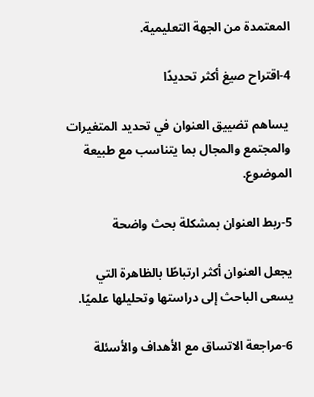المعتمدة من الجهة التعليمية.

4-اقتراح صيغ أكثر تحديدًا

 يساهم تضييق العنوان في تحديد المتغيرات والمجتمع والمجال بما يتناسب مع طبيعة الموضوع.

5-ربط العنوان بمشكلة بحث واضحة

يجعل العنوان أكثر ارتباطًا بالظاهرة التي يسعى الباحث إلى دراستها وتحليلها علميًا.

6-مراجعة الاتساق مع الأهداف والأسئلة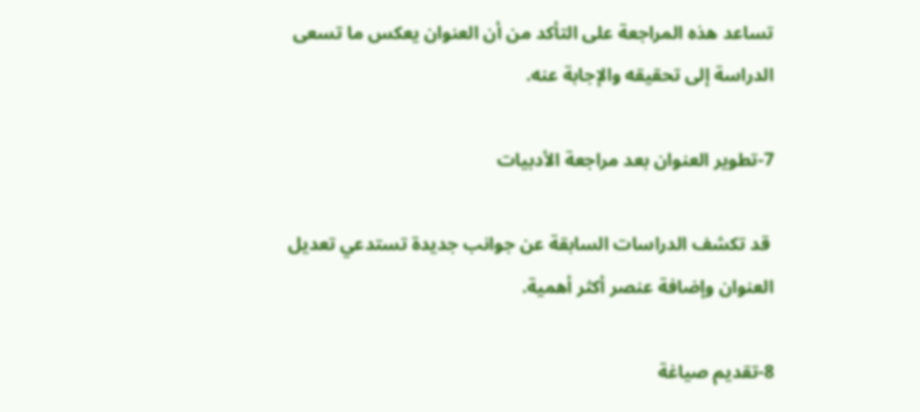تساعد هذه المراجعة على التأكد من أن العنوان يعكس ما تسعى الدراسة إلى تحقيقه والإجابة عنه.

7-تطوير العنوان بعد مراجعة الأدبيات

 قد تكشف الدراسات السابقة عن جوانب جديدة تستدعي تعديل العنوان وإضافة عنصر أكثر أهمية.

8-تقديم صياغة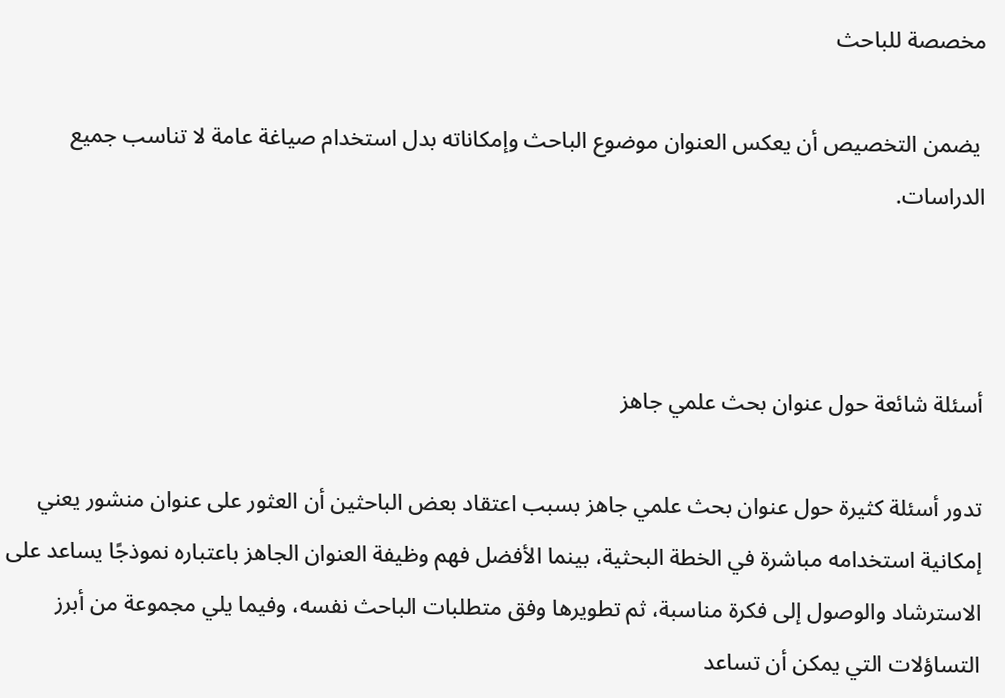مخصصة للباحث

 يضمن التخصيص أن يعكس العنوان موضوع الباحث وإمكاناته بدل استخدام صياغة عامة لا تناسب جميع الدراسات.



أسئلة شائعة حول عنوان بحث علمي جاهز

تدور أسئلة كثيرة حول عنوان بحث علمي جاهز بسبب اعتقاد بعض الباحثين أن العثور على عنوان منشور يعني إمكانية استخدامه مباشرة في الخطة البحثية، بينما الأفضل فهم وظيفة العنوان الجاهز باعتباره نموذجًا يساعد على الاسترشاد والوصول إلى فكرة مناسبة، ثم تطويرها وفق متطلبات الباحث نفسه، وفيما يلي مجموعة من أبرز التساؤلات التي يمكن أن تساعد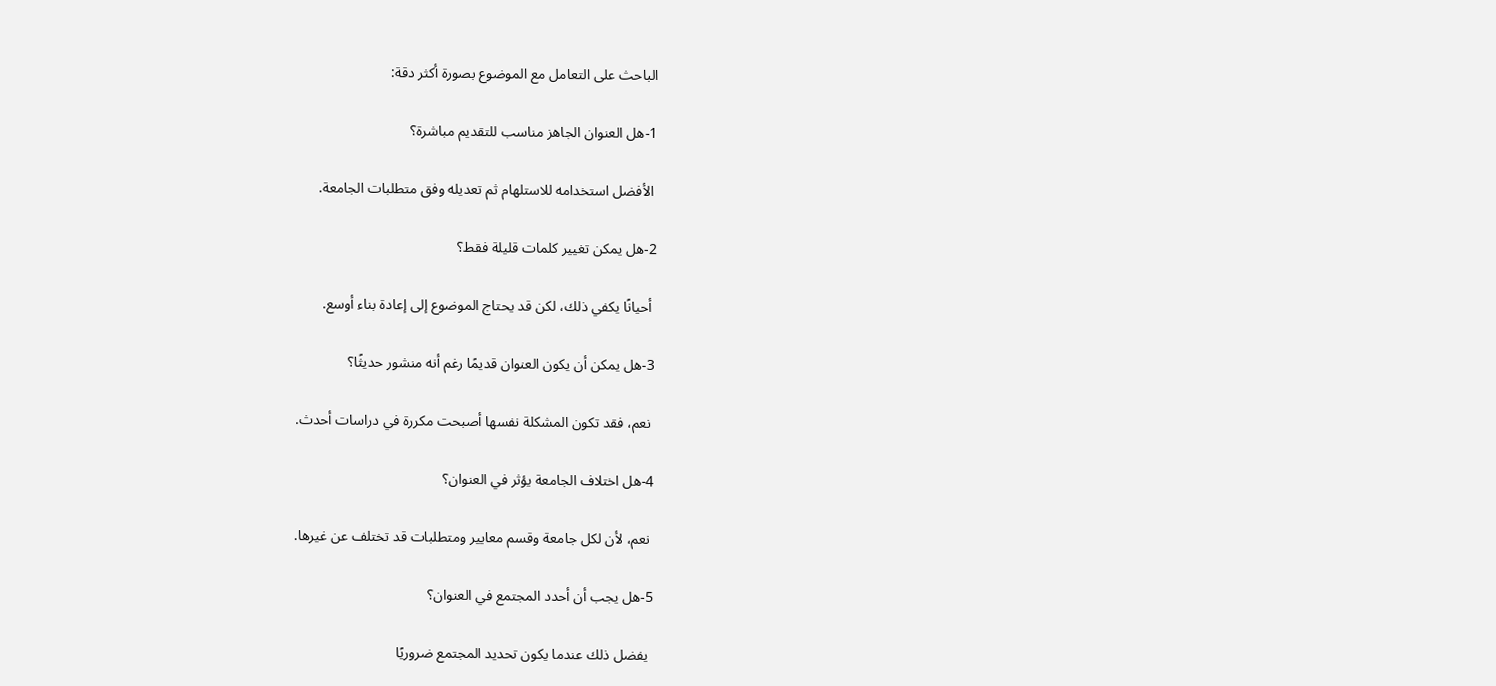الباحث على التعامل مع الموضوع بصورة أكثر دقة:

1-هل العنوان الجاهز مناسب للتقديم مباشرة؟

 الأفضل استخدامه للاستلهام ثم تعديله وفق متطلبات الجامعة.

2-هل يمكن تغيير كلمات قليلة فقط؟

 أحيانًا يكفي ذلك، لكن قد يحتاج الموضوع إلى إعادة بناء أوسع.

3-هل يمكن أن يكون العنوان قديمًا رغم أنه منشور حديثًا؟

 نعم، فقد تكون المشكلة نفسها أصبحت مكررة في دراسات أحدث.

4-هل اختلاف الجامعة يؤثر في العنوان؟

 نعم، لأن لكل جامعة وقسم معايير ومتطلبات قد تختلف عن غيرها.

5-هل يجب أن أحدد المجتمع في العنوان؟

 يفضل ذلك عندما يكون تحديد المجتمع ضروريًا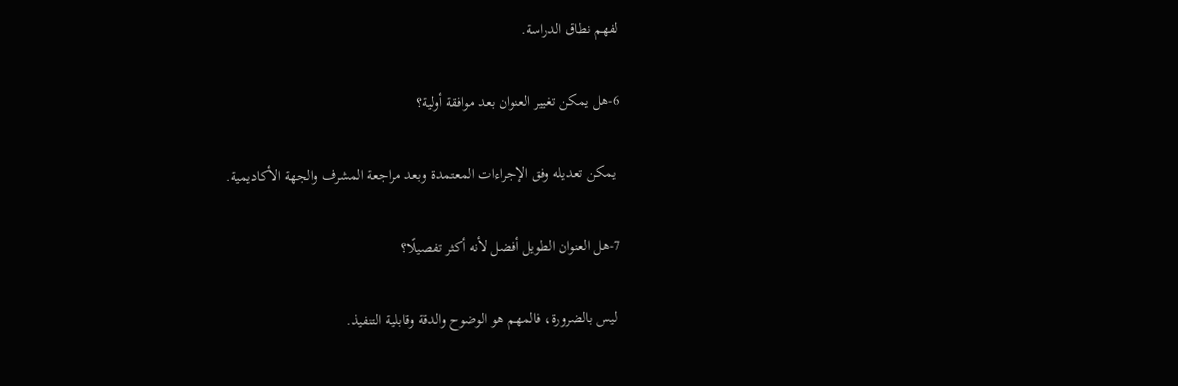لفهم نطاق الدراسة.

6-هل يمكن تغيير العنوان بعد موافقة أولية؟

 يمكن تعديله وفق الإجراءات المعتمدة وبعد مراجعة المشرف والجهة الأكاديمية.

7-هل العنوان الطويل أفضل لأنه أكثر تفصيلًا؟

 ليس بالضرورة، فالمهم هو الوضوح والدقة وقابلية التنفيذ.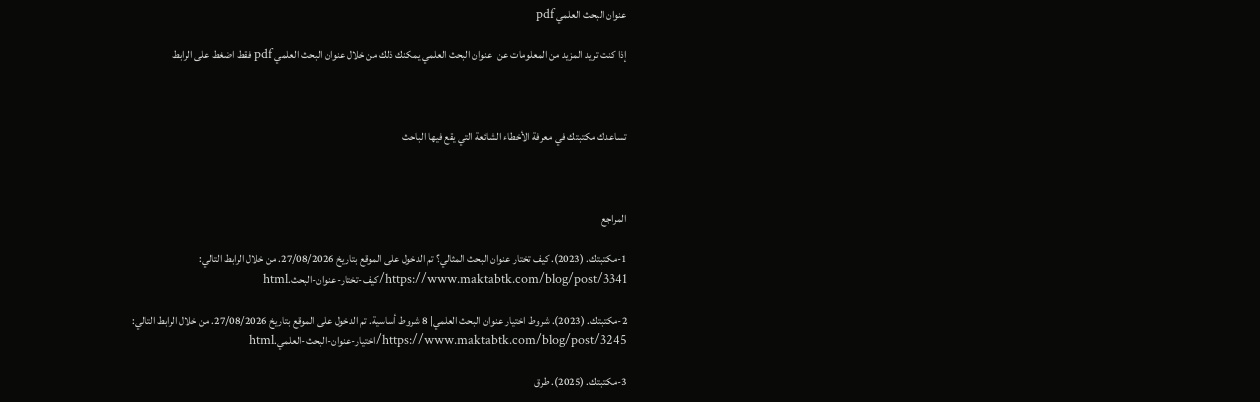عنوان البحث العلمي pdf

إذا كنت تريد المزيد من المعلومات عن  عنوان البحث العلمي يمكنك ذلك من خلال عنوان البحث العلمي pdf فقط اضغط على الرابط



تساعدك مكتبتك في معرفة الأخطاء الشائعة التي يقع فيها الباحث



المراجع

1-مكتبتك. (2023). كيف تختار عنوان البحث المثالي؟ تم الدخول على الموقع بتاريخ 27/08/2026. من خلال الرابط التالي: https://www.maktabtk.com/blog/post/3341/كيف-تختار-عنوان-البحث.html

2-مكتبتك. (2023). شروط اختيار عنوان البحث العلمي| 8 شروط أساسية. تم الدخول على الموقع بتاريخ 27/08/2026. من خلال الرابط التالي: https://www.maktabtk.com/blog/post/3245/اختيار-عنوان-البحث-العلمي.html

3-مكتبتك. (2025). طرق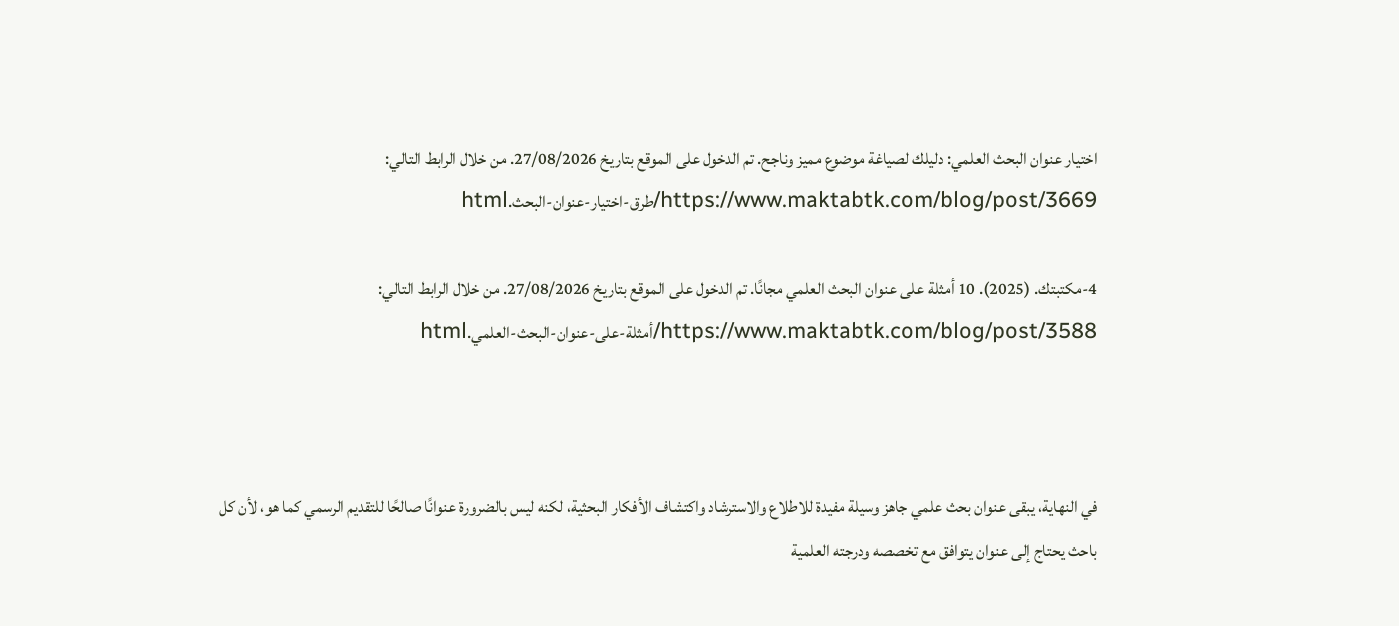اختيار عنوان البحث العلمي: دليلك لصياغة موضوع مميز وناجح. تم الدخول على الموقع بتاريخ 27/08/2026. من خلال الرابط التالي: https://www.maktabtk.com/blog/post/3669/طرق-اختيار-عنوان-البحث.html

4-مكتبتك. (2025). 10 أمثلة على عنوان البحث العلمي مجانًا. تم الدخول على الموقع بتاريخ 27/08/2026. من خلال الرابط التالي: https://www.maktabtk.com/blog/post/3588/أمثلة-على-عنوان-البحث-العلمي.html



في النهاية، يبقى عنوان بحث علمي جاهز وسيلة مفيدة للاطلاع والاسترشاد واكتشاف الأفكار البحثية، لكنه ليس بالضرورة عنوانًا صالحًا للتقديم الرسمي كما هو، لأن كل باحث يحتاج إلى عنوان يتوافق مع تخصصه ودرجته العلمية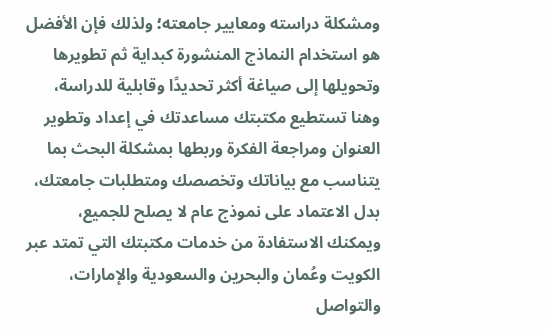ومشكلة دراسته ومعايير جامعته؛ ولذلك فإن الأفضل هو استخدام النماذج المنشورة كبداية ثم تطويرها وتحويلها إلى صياغة أكثر تحديدًا وقابلية للدراسة، وهنا تستطيع مكتبتك مساعدتك في إعداد وتطوير العنوان ومراجعة الفكرة وربطها بمشكلة البحث بما يتناسب مع بياناتك وتخصصك ومتطلبات جامعتك، بدل الاعتماد على نموذج عام لا يصلح للجميع، ويمكنك الاستفادة من خدمات مكتبتك التي تمتد عبر الكويت وعُمان والبحرين والسعودية والإمارات، والتواصل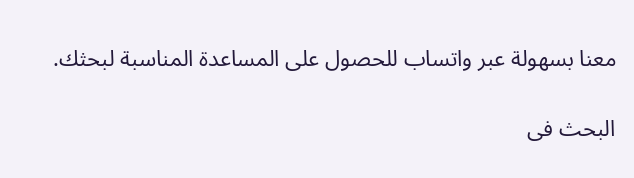معنا بسهولة عبر واتساب للحصول على المساعدة المناسبة لبحثك.

البحث فى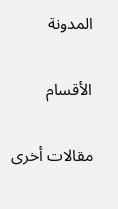المدونة

الأقسام

مقالات أخرى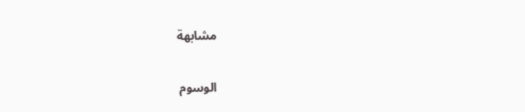مشابهة

الوسوم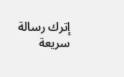إترك رسالة سريعة